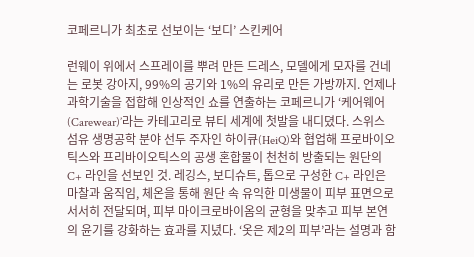코페르니가 최초로 선보이는 ‘보디’ 스킨케어

런웨이 위에서 스프레이를 뿌려 만든 드레스, 모델에게 모자를 건네는 로봇 강아지, 99%의 공기와 1%의 유리로 만든 가방까지. 언제나 과학기술을 접합해 인상적인 쇼를 연출하는 코페르니가 ‘케어웨어(Carewear)’라는 카테고리로 뷰티 세계에 첫발을 내디뎠다. 스위스 섬유 생명공학 분야 선두 주자인 하이큐(HeiQ)와 협업해 프로바이오틱스와 프리바이오틱스의 공생 혼합물이 천천히 방출되는 원단의 C+ 라인을 선보인 것. 레깅스, 보디슈트, 톱으로 구성한 C+ 라인은 마찰과 움직임, 체온을 통해 원단 속 유익한 미생물이 피부 표면으로 서서히 전달되며, 피부 마이크로바이옴의 균형을 맞추고 피부 본연의 윤기를 강화하는 효과를 지녔다. ‘옷은 제2의 피부’라는 설명과 함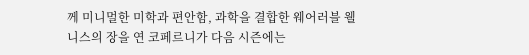께 미니멀한 미학과 편안함, 과학을 결합한 웨어러블 웰니스의 장을 연 코페르니가 다음 시즌에는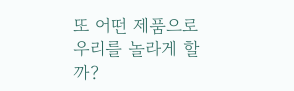또 어떤 제품으로 우리를 놀라게 할까?